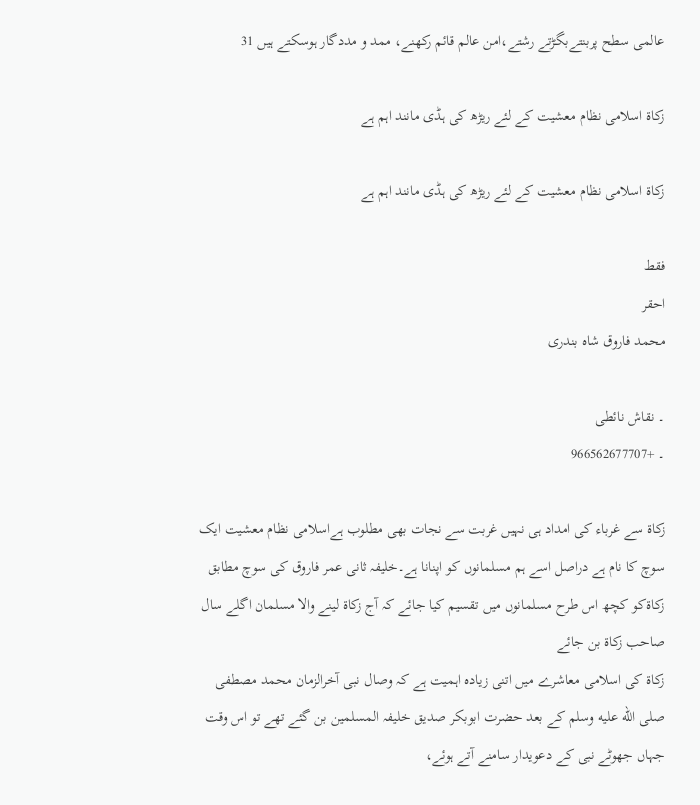عالمی سطح پربنتےبگڑتے رشتے،امن عالم قائم رکھنے، ممد و مددگار ہوسکتے ہیں 31

زکاة اسلامی نظام معشیت کے لئے ریڑھ کی ہڈی مانند اہم ہے

زکاة اسلامی نظام معشیت کے لئے ریڑھ کی ہڈی مانند اہم ہے

فقط
احقر
محمد فاروق شاہ بندری

۔ نقاش نائطی
۔ +966562677707

زکاة سے غرباء کی امداد ہی نہیں غربت سے نجات بھی مطلوب ہےاسلامی نظام معشیت ایک سوچ کا نام ہے دراصل اسے ہم مسلمانوں کو اپنانا ہے۔خلیفہ ثانی عمر فاروق کی سوچ مطابق زکاةکو کچھ اس طرح مسلمانوں میں تقسیم کیا جائے کہ آج زکاة لینے والا مسلمان اگلے سال صاحب زکاة بن جائے
زکاة کی اسلامی معاشرے میں اتنی زیادہ اہمیت ہے کہ وصال نبی آخرالزمان محمد مصطفی صلى الله عليه وسلم کے بعد حضرت ابوبکر صدیق خلیفہ المسلمین بن گئے تھے تو اس وقت جہاں جھوٹے نبی کے دعویدار سامنے آتے ہوئے،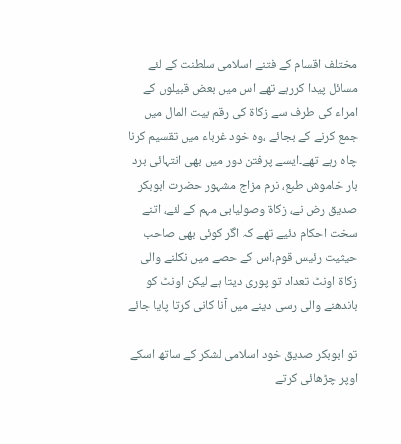مختلف اقسام کے فتنے اسلامی سلطنت کے لئے مسائل پیدا کررہے تھے اس میں بعض قبیلوں کے امراء کی طرف سے زکاة کی رقم بیت المال میں جمع کرنے کے بجائے ،وہ خود غرباء میں تقسیم کرنا چاہ رہے تھے۔ایسے پرفتن دور میں بھی انتہائی برد بار خاموش طبع، نرم مزاج مشہور حضرت ابوبکر صدیق رض نے، زکاة وصولیابی مہم کے لئے، اتنے سخت احکام دئیے تھے کہ اگر کوئی بھی صاحب حیثیت رئیس قوم،اس کے حصے میں نکلنے والی زکاة اونٹ تعداد تو پوری دیتا ہے لیکن اونٹ کو باندھنے والی رسی دینے میں آنا کانی کرتا پایا جائے

تو ابوبکر صدیق خود اسلامی لشکر کے ساتھ اسکے اوپر چڑھائی کرتے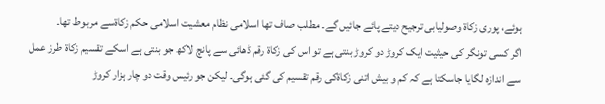ہوئے، پوری زکاة وصولیابی ترجیح دیتے پائے جائیں گے۔ مطلب صاف تھا اسلامی نظام معشیت اسلامی حکم زکاةسے مربوط تھا۔
اگر کسی تونگر کی حیثیت ایک کروڑ دو کروڑ بنتی ہے تو اس کی زکاة رقم ڈھائی سے پانچ لاکھ جو بنتی ہے اسکے تقسیم زکاة طرز عمل سے اندازہ لگایا جاسکتا ہے کہ کم و بیش اتنی زکاةکی رقم تقسیم کی گئی ہوگی۔ لیکن جو رئیس وقت دو چار ہزار کروڑ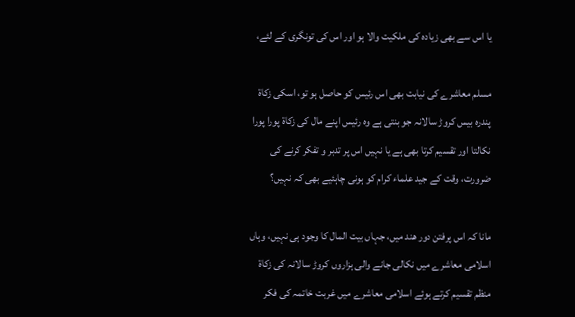یا اس سے بھی زیادہ کی ملکیت والا ہو اور اس کی تونگری کے لئے،

مسلم معاشرے کی نیابت بھی اس رئیس کو حاصل ہو تو، اسکی زکاة پندرہ بیس کروڑ سالانہ جو بنتی ہے وہ رئیس اپنے مال کی زکاة پورا پورا نکالتا اور تقسیم کرتا بھی ہے یا نہیں اس پر تدبر و تفکر کرنے کی ضرورت، وقت کے جید علماء کرام کو ہونی چاہئیے بھی کہ نہیں؟

مانا کہ اس پرفتن دور ھند میں، جہاں بیت المال کا وجود ہی نہیں، وہاں اسلامی معاشرے میں نکالی جانے والی ہزاروں کروڑ سالانہ کی زکاة منظم تقسیم کرتے ہوئے اسلامی معاشرے میں غربت خاتمہ کی فکر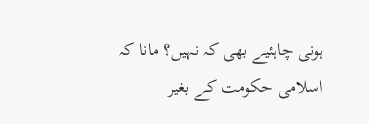ہونی چاہئیے بھی کہ نہیں؟ مانا کہ اسلامی حکومت کے بغیر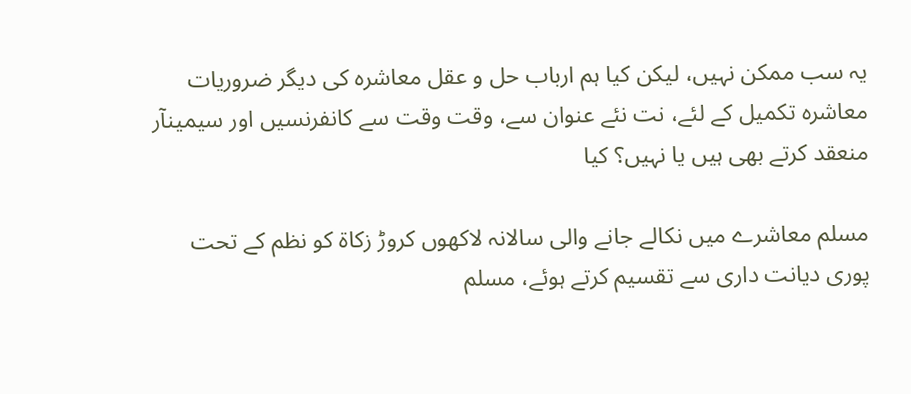یہ سب ممکن نہیں، لیکن کیا ہم ارباب حل و عقل معاشرہ کی دیگر ضروریات معاشرہ تکمیل کے لئے، نت نئے عنوان سے، وقت وقت سے کانفرنسیں اور سیمینآر منعقد کرتے بھی ہیں یا نہیں؟ کیا

مسلم معاشرے میں نکالے جانے والی سالانہ لاکھوں کروڑ زکاة کو نظم کے تحت پوری دیانت داری سے تقسیم کرتے ہوئے، مسلم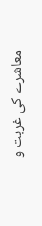معاشرے کی غربت و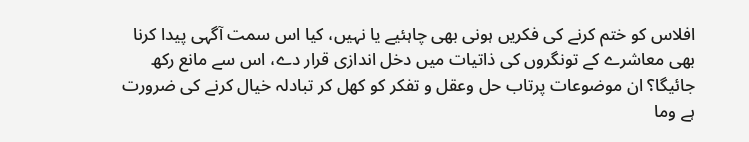افلاس کو ختم کرنے کی فکریں ہونی بھی چاہئیے یا نہیں، کیا اس سمت آگہی پیدا کرنا بھی معاشرے کے تونگروں کی ذاتیات میں دخل اندازی قرار دے، اس سے مانع رکھ جائیگا؟ ان موضوعات پرتاب حل وعقل و تفکر کو کھل کر تبادلہ خیال کرنے کی ضرورت ہے وما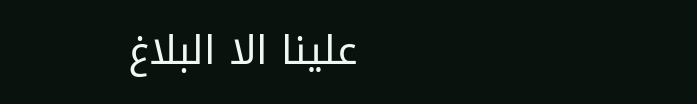علینا الا البلاغ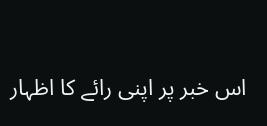اس خبر پر اپنی رائے کا اظہار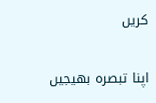کریں

اپنا تبصرہ بھیجیں